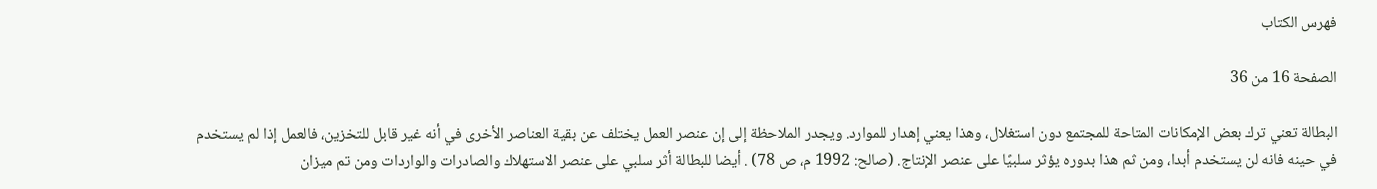فهرس الكتاب

الصفحة 16 من 36

البطالة تعني ترك بعض الإمكانات المتاحة للمجتمع دون استغلال، وهذا يعني إهدار للموارد. ويجدر الملاحظة إلى إن عنصر العمل يختلف عن بقية العناصر الأخرى في أنه غير قابل للتخزين، فالعمل إذا لم يستخدم في حينه فانه لن يستخدم أبدا، ومن ثم هذا بدوره يؤثر سلبيًا على عنصر الإنتاج. (صالح: 1992 م، ص 78) . أيضا للبطالة أثر سلبي على عنصر الاستهلاك والصادرات والواردات ومن تم ميزان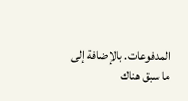المدفوعات. بالإضافة إلى ما سبق هناك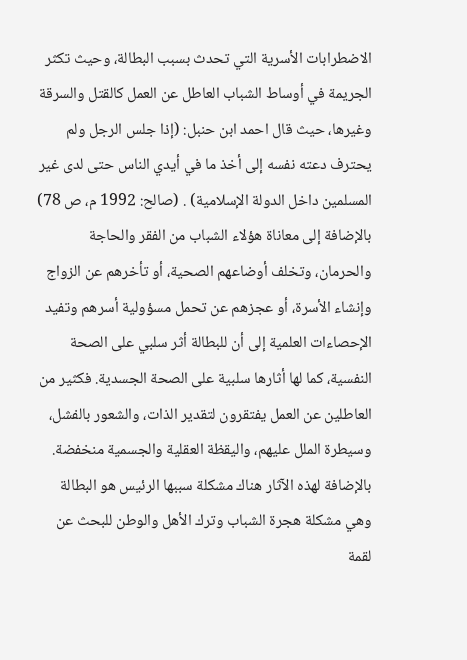الاضطرابات الأسرية التي تحدث بسبب البطالة، وحيث تكثر الجريمة في أوساط الشباب العاطل عن العمل كالقتل والسرقة وغيرها، حيث قال احمد ابن حنبل: (إذا جلس الرجل ولم يحترف دعته نفسه إلى أخذ ما في أيدي الناس حتى لدى غير المسلمين داخل الدولة الإسلامية) . (صالح: 1992 م، ص 78) بالإضافة إلى معاناة هؤلاء الشباب من الفقر والحاجة والحرمان، وتخلف أوضاعهم الصحية، أو تأخرهم عن الزواج وإنشاء الأسرة، أو عجزهم عن تحمل مسؤولية أسرهم وتفيد الإحصاءات العلمية إلى أن للبطالة أثر سلبي على الصحة النفسية، كما لها أثارها سلبية على الصحة الجسدية. فكثير من العاطلين عن العمل يفتقرون لتقدير الذات، والشعور بالفشل، وسيطرة الملل عليهم، واليقظة العقلية والجسمية منخفضة. بالإضافة لهذه الآثار هناك مشكلة سببها الرئيس هو البطالة وهي مشكلة هجرة الشباب وترك الأهل والوطن للبحث عن لقمة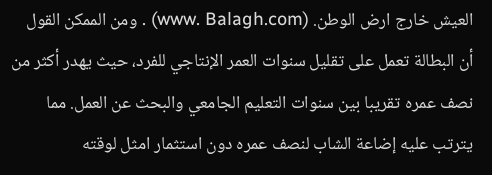العيش خارج ارض الوطن. (www. Balagh.com) . ومن الممكن القول أن البطالة تعمل على تقليل سنوات العمر الإنتاجي للفرد، حيث يهدر أكثر من نصف عمره تقريبا بين سنوات التعليم الجامعي والبحث عن العمل. مما يترتب عليه إضاعة الشاب لنصف عمره دون استثمار امثل لوقته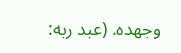وجهده. (عبد ربه: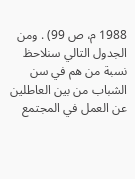1988 م، ص 99) . ومن الجدول التالي سنلاحظ نسبة من هم في سن الشباب من بين العاطلين عن العمل في المجتمع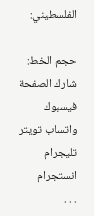الفلسطيني:

حجم الخط:
شارك الصفحة
فيسبوك واتساب تويتر تليجرام انستجرام
. . .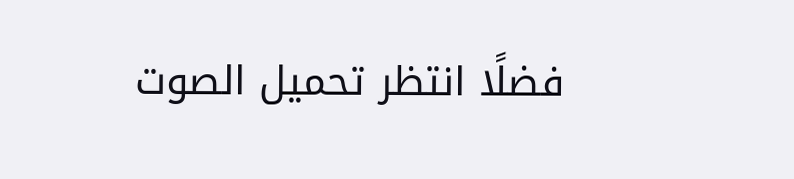فضلًا انتظر تحميل الصوت